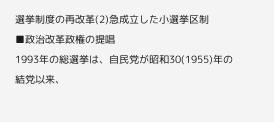選挙制度の再改革(2)急成立した小選挙区制
■政治改革政権の提唱
1993年の総選挙は、自民党が昭和30(1955)年の結党以来、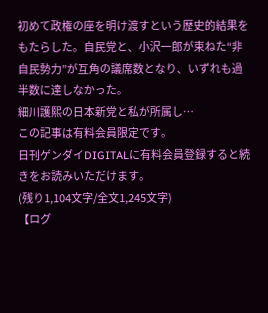初めて政権の座を明け渡すという歴史的結果をもたらした。自民党と、小沢一郎が束ねた“非自民勢力”が互角の議席数となり、いずれも過半数に達しなかった。
細川護熙の日本新党と私が所属し…
この記事は有料会員限定です。
日刊ゲンダイDIGITALに有料会員登録すると続きをお読みいただけます。
(残り1,104文字/全文1,245文字)
【ログ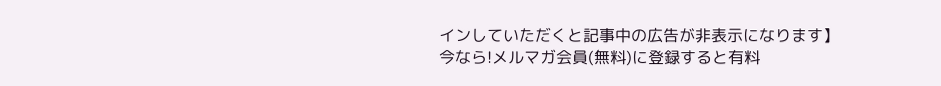インしていただくと記事中の広告が非表示になります】
今なら!メルマガ会員(無料)に登録すると有料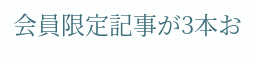会員限定記事が3本お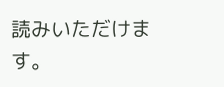読みいただけます。